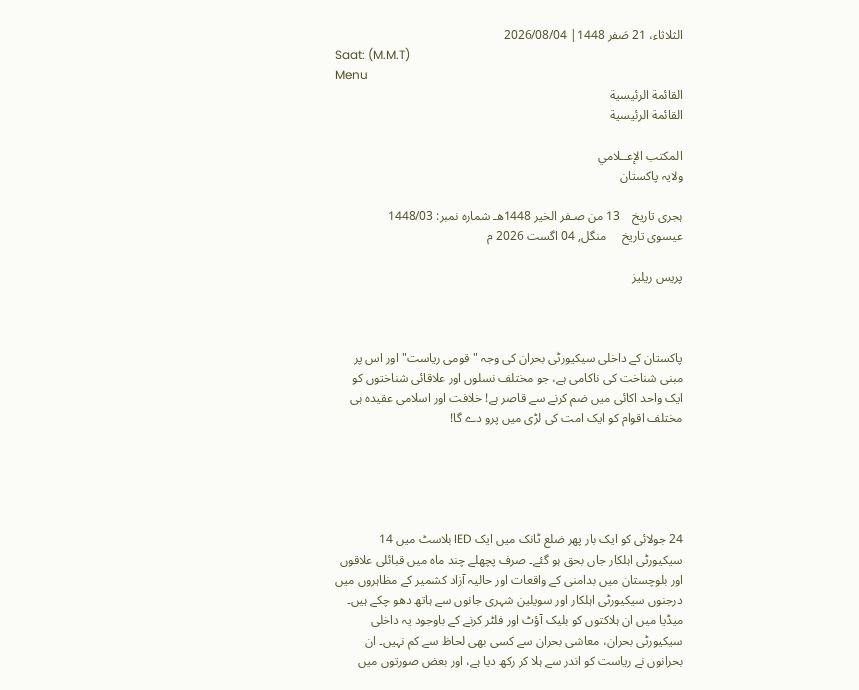الثلاثاء، 21 صَفر 1448| 2026/08/04
Saat: (M.M.T)
Menu
القائمة الرئيسية
القائمة الرئيسية

المكتب الإعــلامي
ولایہ پاکستان

ہجری تاریخ    13 من صـفر الخير 1448هـ شمارہ نمبر: 1448/03
عیسوی تاریخ     منگل, 04 اگست 2026 م

پریس ریلیز



پاکستان کے داخلی سیکیورٹی بحران کی وجہ "قومی ریاست" اور اس پر مبنی شناخت کی ناکامی ہے، جو مختلف نسلوں اور علاقائی شناختوں کو ایک واحد اکائی میں ضم کرنے سے قاصر ہے! خلافت اور اسلامی عقیدہ ہی مختلف اقوام کو ایک امت کی لڑی میں پرو دے گا!





24 جولائی کو ایک بار پھر ضلع ٹانک میں ایک IED بلاسٹ میں 14 سیکیورٹی اہلکار جاں بحق ہو گئے۔ صرف پچھلے چند ماہ میں قبائلی علاقوں اور بلوچستان میں بدامنی کے واقعات اور حالیہ آزاد کشمیر کے مظاہروں میں درجنوں سیکیورٹی اہلکار اور سویلین شہری جانوں سے ہاتھ دھو چکے ہیں۔ میڈیا میں ان ہلاکتوں کو بلیک آؤٹ اور فلٹر کرنے کے باوجود یہ داخلی سیکیورٹی بحران، معاشی بحران سے کسی بھی لحاظ سے کم نہیں۔ ان بحرانوں نے ریاست کو اندر سے ہلا کر رکھ دیا ہے، اور بعض صورتوں میں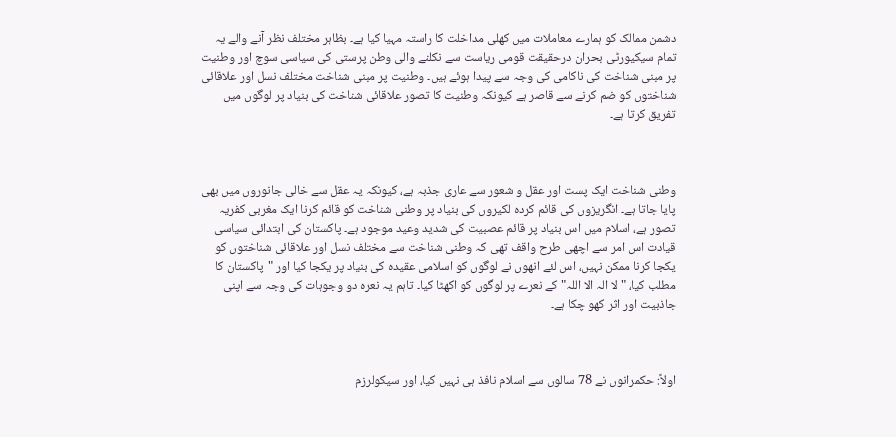دشمن ممالک کو ہمارے معاملات میں کھلی مداخلت کا راستہ مہیا کیا ہے۔ بظاہر مختلف نظر آنے والے یہ تمام سیکیورٹی بحران درحقیقت قومی ریاست سے نکلنے والی وطن پرستی کی سیاسی سوچ اور وطنیت پر مبنی شناخت کی ناکامی کی وجہ سے پیدا ہوئے ہیں۔ وطنیت پر مبنی شناخت مختلف نسل اور علاقائی شناختوں کو ضم کرنے سے قاصر ہے کیونکہ وطنیت کا تصور علاقائی شناخت کی بنیاد پر لوگوں میں تفریق کرتا ہے۔



وطنی شناخت ایک پست اور عقل و شعور سے عاری جذبہ ہے، کیونکہ یہ عقل سے خالی جانوروں میں بھی پایا جاتا ہے۔ انگریزوں کی قائم کردہ لکیروں کی بنیاد پر وطنی شناخت کو قائم کرنا ایک مغربی کفریہ تصور ہے، اسلام میں اس بنیاد پر قائم عصبیت کی شدید وعید موجود ہے۔ پاکستان کی ابتدائی سیاسی قیادت اس امر سے اچھی طرح واقف تھی کہ وطنی شناخت سے مختلف نسل اور علاقائی شناختوں کو یکجا کرنا ممکن نہیں، اس لئے انھوں نے لوگوں کو اسلامی عقیدہ کی بنیاد پر یکجا کیا اور "پاکستان کا مطلب کیا، "لا الہ الا اللہ" کے نعرے پر لوگوں کو اکھٹا کیا۔ تاہم یہ نعرہ دو وجوہات کی وجہ سے اپنی جاذبیت اور اثر کھو چکا ہے۔



اولاً: حکمرانوں نے 78 سالوں سے اسلام نافذ ہی نہیں کیا، اور سیکولرزم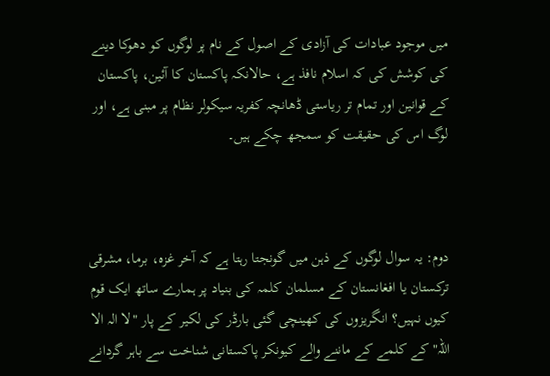میں موجود عبادات کی آزادی کے اصول کے نام پر لوگوں کو دھوکا دینے کی کوشش کی کہ اسلام نافذ ہے، حالانکہ پاکستان کا آئین، پاکستان کے قوانین اور تمام تر ریاستی ڈھانچہ کفریہ سیکولر نظام پر مبنی ہے، اور لوگ اس کی حقیقت کو سمجھ چکے ہیں۔



دوم: یہ سوال لوگوں کے ذہن میں گونجتا رہتا ہے کہ آخر غزہ، برما، مشرقی ترکستان یا افغانستان کے مسلمان کلمہ کی بنیاد پر ہمارے ساتھ ایک قوم کیوں نہیں؟ انگریزوں کی کھینچی گئی بارڈر کی لکیر کے پار "لا الہ الا اللہ" کے کلمے کے ماننے والے کیونکر پاکستانی شناخت سے باہر گردانے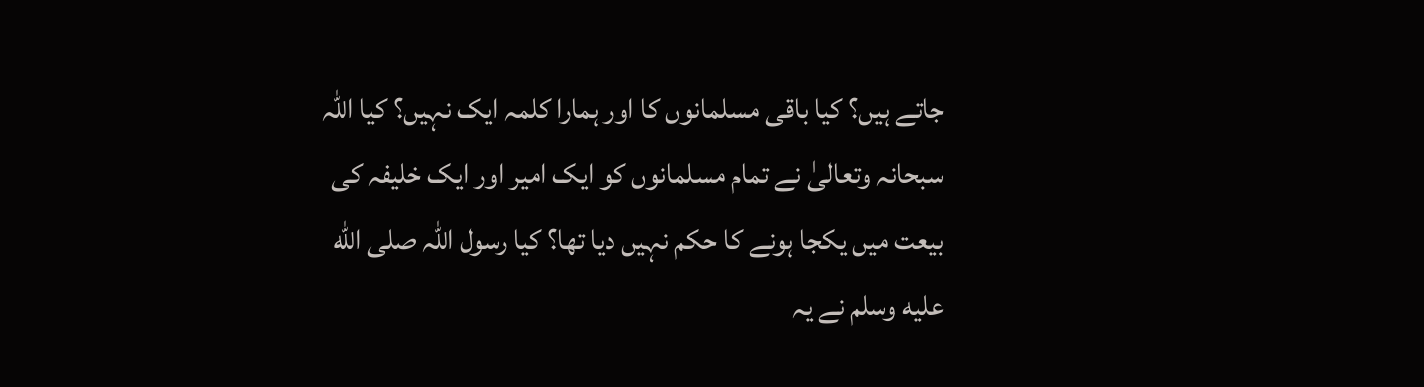جاتے ہیں؟ کیا باقی مسلمانوں کا اور ہمارا کلمہ ایک نہیں؟ کیا اللہ سبحانہ وتعالیٰ نے تمام مسلمانوں کو ایک امیر اور ایک خلیفہ کی بیعت میں یکجا ہونے کا حکم نہیں دیا تھا؟ کیا رسول اللہ صلى الله عليه وسلم نے یہ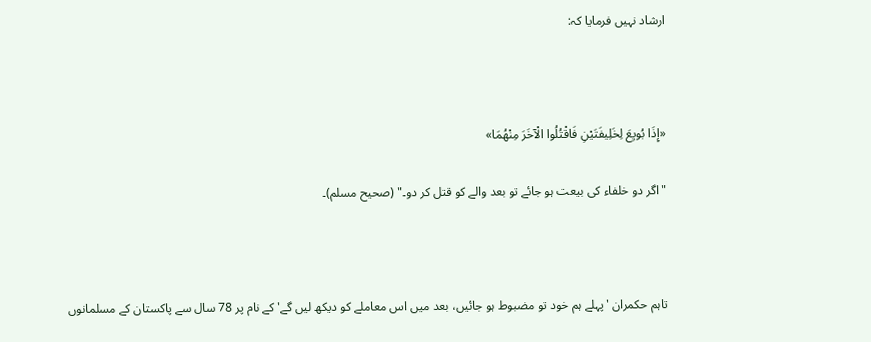ارشاد نہیں فرمایا کہ:



«إِذَا بُويِعَ لِخَلِيفَتَيْنِ فَاقْتُلُوا الْآخَرَ مِنْهُمَا»

"اگر دو خلفاء کی بیعت ہو جائے تو بعد والے کو قتل کر دو۔" (صحیح مسلم)۔



تاہم حکمران 'پہلے ہم خود تو مضبوط ہو جائیں، بعد میں اس معاملے کو دیکھ لیں گے' کے نام پر 78 سال سے پاکستان کے مسلمانوں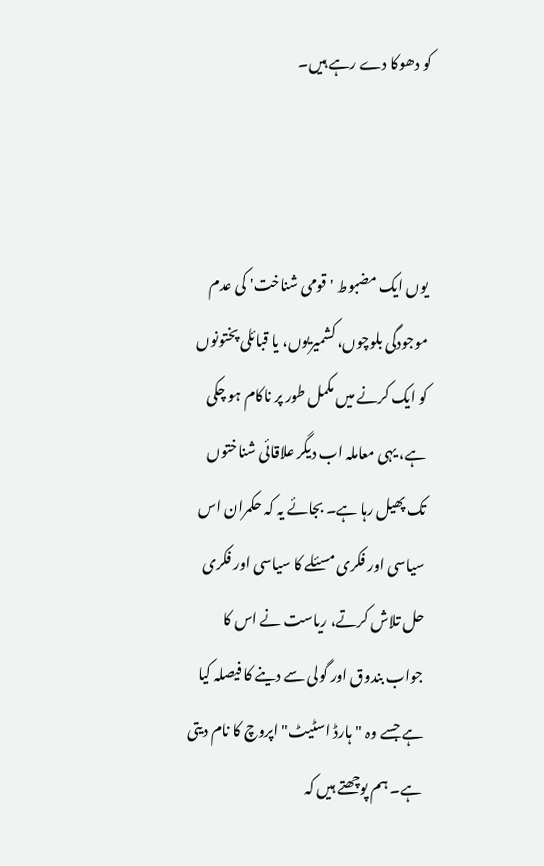کو دھوکا دے رہے ہیں۔



یوں ایک مضبوط 'قومی شناخت' کی عدم موجودگی بلوچوں، کشمیریوں، یا قبائلی پختونوں کو ایک کرنے میں مکمل طور پر ناکام ہو چکی ہے، یہی معاملہ اب دیگر علاقائی شناختوں تک پھیل رہا ہے۔ بجائے یہ کہ حکمران اس سیاسی اور فکری مسئلے کا سیاسی اور فکری حل تلاش کرتے، ریاست نے اس کا جواب بندوق اور گولی سے دینے کا فیصلہ کیا ہے جسے وہ "ہارڈ اسٹیٹ" اپروچ کا نام دیتی ہے۔ ہم پوچھتے ہیں کہ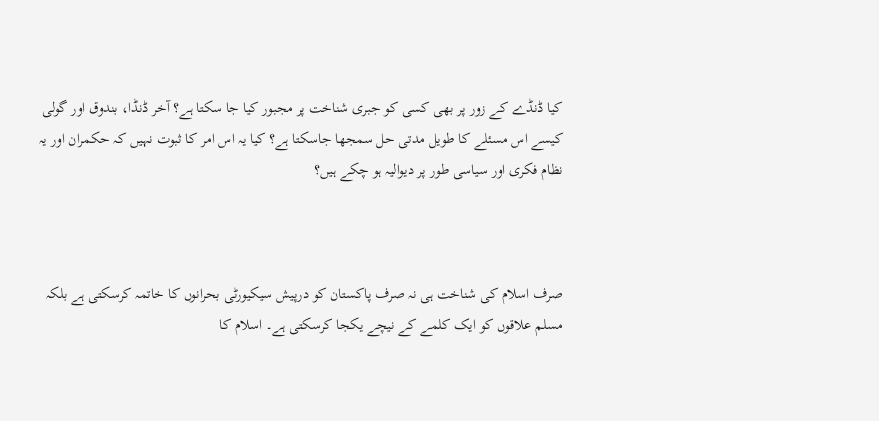کیا ڈنڈے کے زور پر بھی کسی کو جبری شناخت پر مجبور کیا جا سکتا ہے؟ آخر ڈنڈا، بندوق اور گولی کیسے اس مسئلے کا طویل مدتی حل سمجھا جاسکتا ہے؟ کیا یہ اس امر کا ثبوت نہیں کہ حکمران اور یہ نظام فکری اور سیاسی طور پر دیوالیہ ہو چکے ہیں؟



صرف اسلام کی شناخت ہی نہ صرف پاکستان کو درپیش سیکیورٹی بحرانوں کا خاتمہ کرسکتی ہے بلکہ مسلم علاقوں کو ایک کلمے کے نیچے یکجا کرسکتی ہے۔ اسلام کا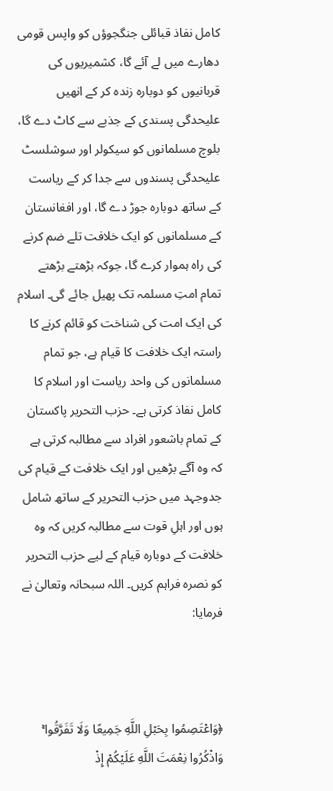کامل نفاذ قبائلی جنگجوؤں کو واپس قومی دھارے میں لے آئے گا، کشمیریوں کی قربانیوں کو دوبارہ زندہ کر کے انھیں علیحدگی پسندی کے جذبے سے کاٹ دے گا، بلوچ مسلمانوں کو سیکولر اور سوشلسٹ علیحدگی پسندوں سے جدا کر کے ریاست کے ساتھ دوبارہ جوڑ دے گا، اور افغانستان کے مسلمانوں کو ایک خلافت تلے ضم کرنے کی راہ ہموار کرے گا، جوکہ بڑھتے بڑھتے تمام امتِ مسلمہ تک پھیل جائے گی۔ اسلام کی ایک امت کی شناخت کو قائم کرنے کا راستہ ایک خلافت کا قیام ہے، جو تمام مسلمانوں کی واحد ریاست اور اسلام کا کامل نفاذ کرتی ہے۔ حزب التحریر پاکستان کے تمام باشعور افراد سے مطالبہ کرتی ہے کہ وہ آگے بڑھیں اور ایک خلافت کے قیام کی جدوجہد میں حزب التحریر کے ساتھ شامل ہوں اور اہلِ قوت سے مطالبہ کریں کہ وہ خلافت کے دوبارہ قیام کے لیے حزب التحریر کو نصرہ فراہم کریں۔ اللہ سبحانہ وتعالیٰ نے فرمایا:



﴿وَاعْتَصِمُوا بِحَبْلِ اللَّهِ جَمِيعًا وَلَا تَفَرَّقُوا ۚ وَاذْكُرُوا نِعْمَتَ اللَّهِ عَلَيْكُمْ إِذْ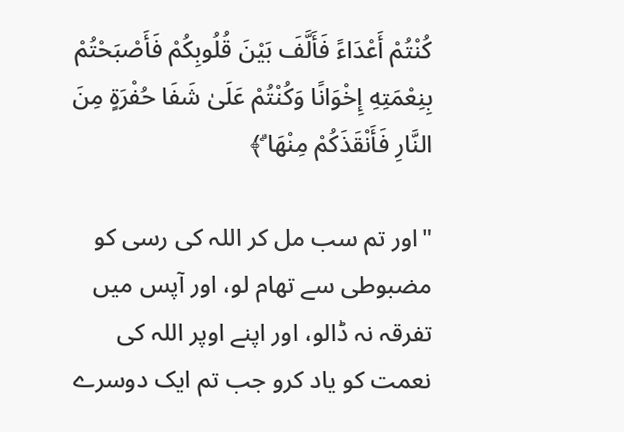كُنْتُمْ أَعْدَاءً فَأَلَّفَ بَيْنَ قُلُوبِكُمْ فَأَصْبَحْتُمْ بِنِعْمَتِهِ إِخْوَانًا وَكُنْتُمْ عَلَىٰ شَفَا حُفْرَةٍ مِنَ النَّارِ فَأَنْقَذَكُمْ مِنْهَا ۗ﴾

"اور تم سب مل کر اللہ کی رسی کو مضبوطی سے تھام لو، اور آپس میں تفرقہ نہ ڈالو، اور اپنے اوپر اللہ کی نعمت کو یاد کرو جب تم ایک دوسرے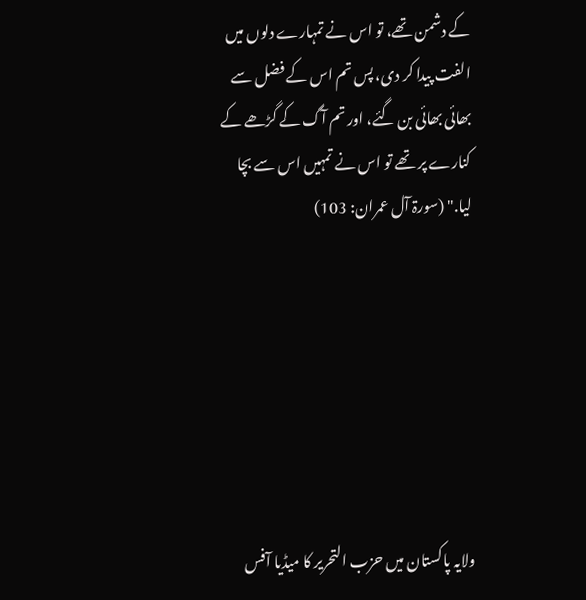کے دشمن تھے، تو اس نے تمہارے دلوں میں الفت پیدا کر دی، پس تم اس کے فضل سے بھائی بھائی بن گئے، اور تم آگ کے گڑھے کے کنارے پر تھے تو اس نے تمہیں اس سے بچا لیا." (سورۃ آل عمران: 103)







ولایہ پاکستان میں حزب التحرير کا میڈیا آفس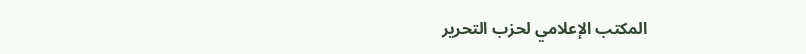المكتب الإعلامي لحزب التحرير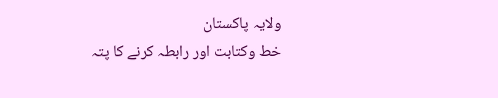ولایہ پاکستان
خط وکتابت اور رابطہ کرنے کا پتہ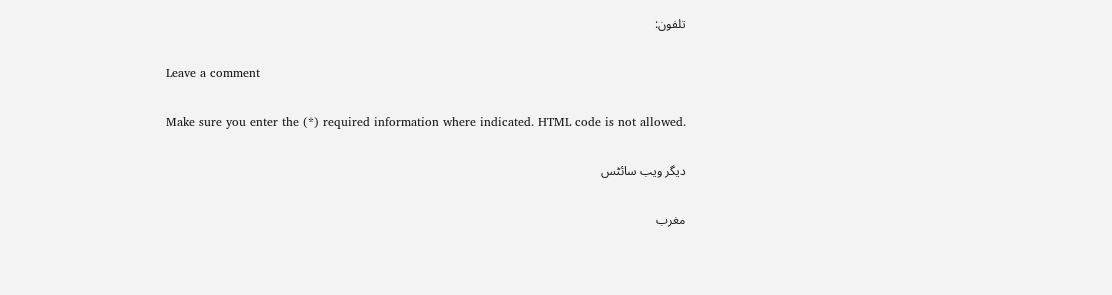تلفون:

Leave a comment

Make sure you enter the (*) required information where indicated. HTML code is not allowed.

دیگر ویب سائٹس

مغرب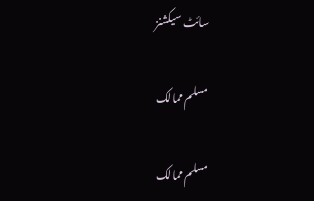سائٹ سیکشنز

مسلم ممالک

مسلم ممالک